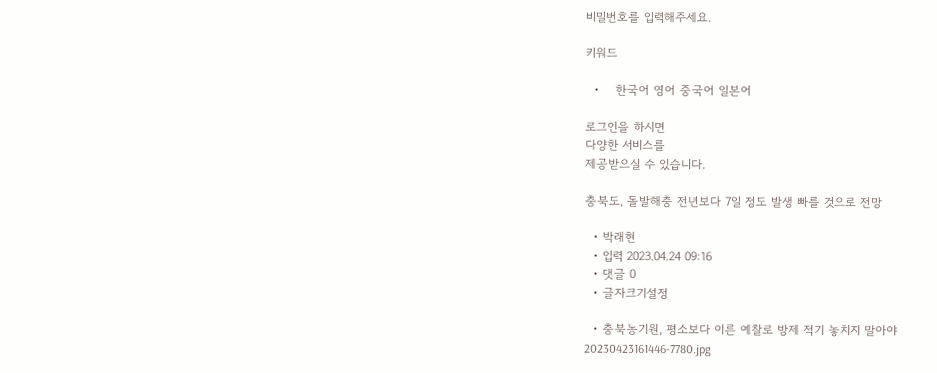비밀번호를 입력해주세요.

키워드

  •    한국어 영어 중국어 일본어

로그인을 하시면
다양한 서비스를
제공받으실 수 있습니다.

충북도, 돌발해충 전년보다 7일 정도 발생 빠를 것으로 전망

  • 박래현
  • 입력 2023.04.24 09:16
  • 댓글 0
  • 글자크기설정

  • 충북농기원, 평소보다 이른 예찰로 방제 적기 놓치지 말아야
20230423161446-7780.jpg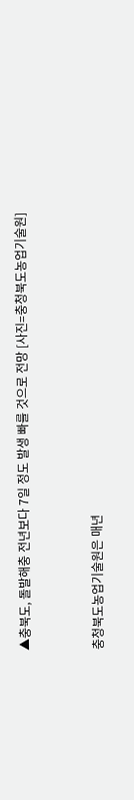▲충북도, 돌발해충 전년보다 7일 정도 발생 빠를 것으로 전망 [사진=충청북도농업기술원]



충청북도농업기술원은 매년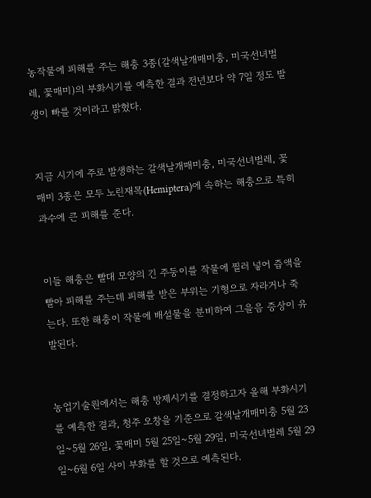농작물에 피해를 주는 해충 3종(갈색날개매미충, 미국선녀벌레, 꽃매미)의 부화시기를 예측한 결과 전년보다 약 7일 정도 발생이 빠를 것이라고 밝혔다.


지금 시기에 주로 발생하는 갈색날개매미충, 미국선녀벌레, 꽃매미 3종은 모두 노린재목(Hemiptera)에 속하는 해충으로 특히 과수에 큰 피해를 준다.


이들 해충은 빨대 모양의 긴 주둥이를 작물에 찔러 넣어 즙액을 빨아 피해를 주는데 피해를 받은 부위는 기형으로 자라거나 죽는다. 또한 해충이 작물에 배설물을 분비하여 그을음 증상이 유발된다.


농업기술원에서는 해충 방제시기를 결정하고자 올해 부화시기를 예측한 결과, 청주 오창을 기준으로 갈색날개매미충 5월 23일~5월 26일, 꽃매미 5월 25일~5월 29일, 미국선녀벌레 5월 29일~6월 6일 사이 부화를 할 것으로 예측된다.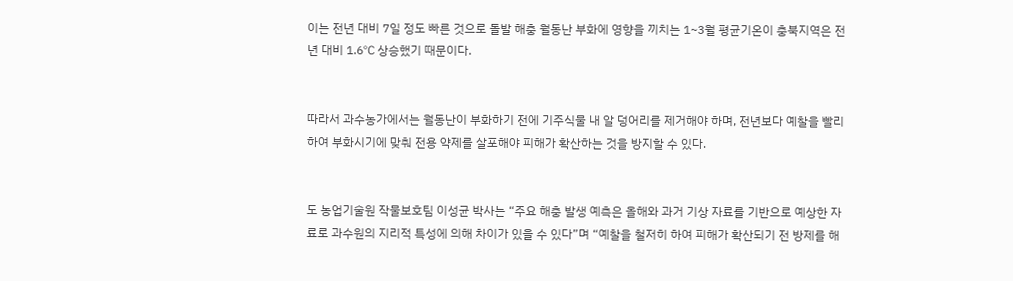이는 전년 대비 7일 정도 빠른 것으로 돌발 해충 월동난 부화에 영향을 끼치는 1~3월 평균기온이 충북지역은 전년 대비 1.6℃ 상승했기 때문이다.


따라서 과수농가에서는 월동난이 부화하기 전에 기주식물 내 알 덩어리를 제거해야 하며, 전년보다 예찰을 빨리하여 부화시기에 맞춰 전용 약제를 살포해야 피해가 확산하는 것을 방지할 수 있다.


도 농업기술원 작물보호팀 이성균 박사는 “주요 해충 발생 예측은 올해와 과거 기상 자료를 기반으로 예상한 자료로 과수원의 지리적 특성에 의해 차이가 있을 수 있다”며 “예찰을 철저히 하여 피해가 확산되기 전 방제를 해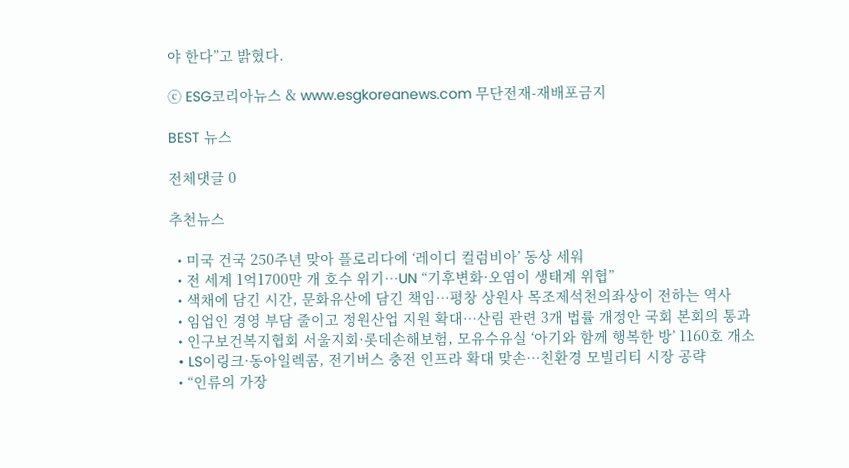야 한다”고 밝혔다.

ⓒ ESG코리아뉴스 & www.esgkoreanews.com 무단전재-재배포금지

BEST 뉴스

전체댓글 0

추천뉴스

  • 미국 건국 250주년 맞아 플로리다에 ‘레이디 컬럼비아’ 동상 세워
  • 전 세계 1억1700만 개 호수 위기…UN “기후변화·오염이 생태계 위협”
  • 색채에 담긴 시간, 문화유산에 담긴 책임…평창 상원사 목조제석천의좌상이 전하는 역사
  • 임업인 경영 부담 줄이고 정원산업 지원 확대…산림 관련 3개 법률 개정안 국회 본회의 통과
  • 인구보건복지협회 서울지회·롯데손해보험, 모유수유실 ‘아기와 함께 행복한 방’ 1160호 개소
  • LS이링크·동아일렉콤, 전기버스 충전 인프라 확대 맞손…친환경 모빌리티 시장 공략
  • “인류의 가장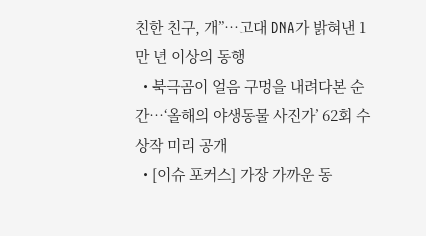친한 친구, 개”…고대 DNA가 밝혀낸 1만 년 이상의 동행
  • 북극곰이 얼음 구멍을 내려다본 순간…‘올해의 야생동물 사진가’ 62회 수상작 미리 공개
  • [이슈 포커스] 가장 가까운 동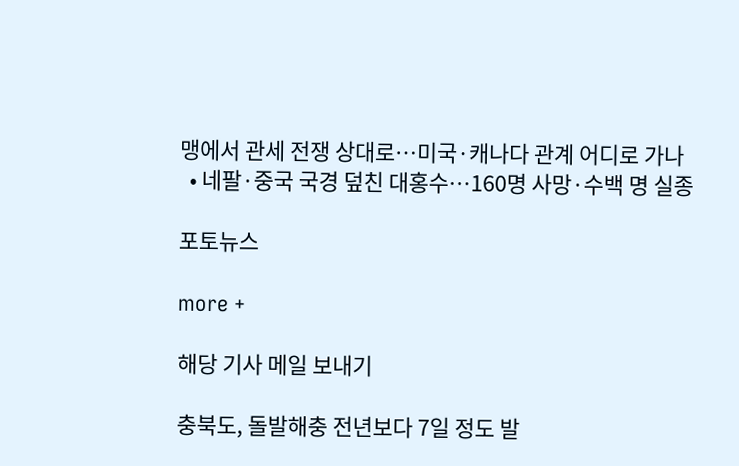맹에서 관세 전쟁 상대로…미국·캐나다 관계 어디로 가나
  • 네팔·중국 국경 덮친 대홍수…160명 사망·수백 명 실종

포토뉴스

more +

해당 기사 메일 보내기

충북도, 돌발해충 전년보다 7일 정도 발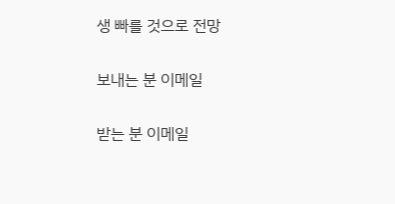생 빠를 것으로 전망

보내는 분 이메일

받는 분 이메일